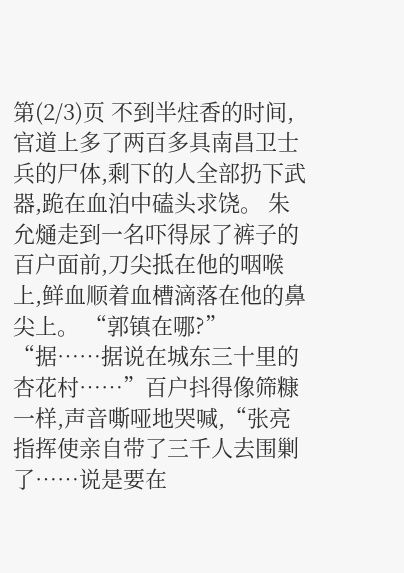第(2/3)页 不到半炷香的时间,官道上多了两百多具南昌卫士兵的尸体,剩下的人全部扔下武器,跪在血泊中磕头求饶。 朱允熥走到一名吓得尿了裤子的百户面前,刀尖抵在他的咽喉上,鲜血顺着血槽滴落在他的鼻尖上。 “郭镇在哪?” “据……据说在城东三十里的杏花村……”百户抖得像筛糠一样,声音嘶哑地哭喊,“张亮指挥使亲自带了三千人去围剿了……说是要在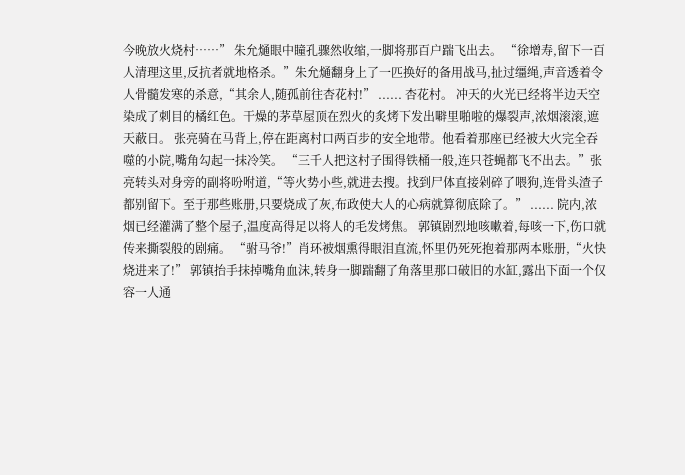今晚放火烧村……” 朱允熥眼中瞳孔骤然收缩,一脚将那百户踹飞出去。 “徐增寿,留下一百人清理这里,反抗者就地格杀。”朱允熥翻身上了一匹换好的备用战马,扯过缰绳,声音透着令人骨髓发寒的杀意,“其余人,随孤前往杏花村!” ...... 杏花村。 冲天的火光已经将半边天空染成了刺目的橘红色。干燥的茅草屋顶在烈火的炙烤下发出噼里啪啦的爆裂声,浓烟滚滚,遮天蔽日。 张亮骑在马背上,停在距离村口两百步的安全地带。他看着那座已经被大火完全吞噬的小院,嘴角勾起一抹冷笑。 “三千人把这村子围得铁桶一般,连只苍蝇都飞不出去。”张亮转头对身旁的副将吩咐道,“等火势小些,就进去搜。找到尸体直接剁碎了喂狗,连骨头渣子都别留下。至于那些账册,只要烧成了灰,布政使大人的心病就算彻底除了。” ...... 院内,浓烟已经灌满了整个屋子,温度高得足以将人的毛发烤焦。 郭镇剧烈地咳嗽着,每咳一下,伤口就传来撕裂般的剧痛。 “驸马爷!”肖环被烟熏得眼泪直流,怀里仍死死抱着那两本账册,“火快烧进来了!” 郭镇抬手抹掉嘴角血沫,转身一脚踹翻了角落里那口破旧的水缸,露出下面一个仅容一人通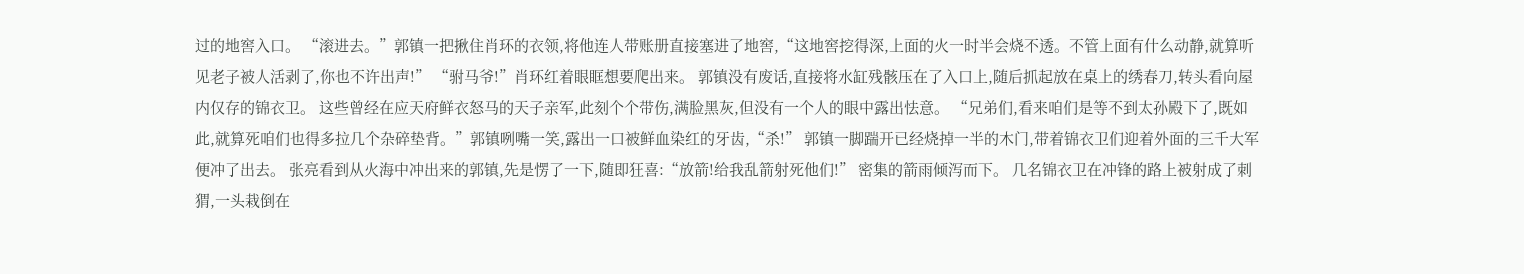过的地窖入口。 “滚进去。”郭镇一把揪住肖环的衣领,将他连人带账册直接塞进了地窖,“这地窖挖得深,上面的火一时半会烧不透。不管上面有什么动静,就算听见老子被人活剥了,你也不许出声!” “驸马爷!”肖环红着眼眶想要爬出来。 郭镇没有废话,直接将水缸残骸压在了入口上,随后抓起放在桌上的绣春刀,转头看向屋内仅存的锦衣卫。 这些曾经在应天府鲜衣怒马的天子亲军,此刻个个带伤,满脸黑灰,但没有一个人的眼中露出怯意。 “兄弟们,看来咱们是等不到太孙殿下了,既如此,就算死咱们也得多拉几个杂碎垫背。”郭镇咧嘴一笑,露出一口被鲜血染红的牙齿,“杀!” 郭镇一脚踹开已经烧掉一半的木门,带着锦衣卫们迎着外面的三千大军便冲了出去。 张亮看到从火海中冲出来的郭镇,先是愣了一下,随即狂喜:“放箭!给我乱箭射死他们!” 密集的箭雨倾泻而下。 几名锦衣卫在冲锋的路上被射成了刺猬,一头栽倒在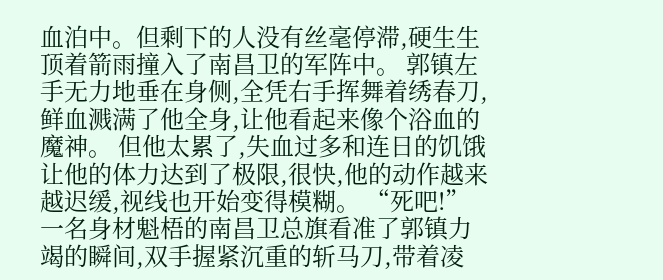血泊中。但剩下的人没有丝毫停滞,硬生生顶着箭雨撞入了南昌卫的军阵中。 郭镇左手无力地垂在身侧,全凭右手挥舞着绣春刀,鲜血溅满了他全身,让他看起来像个浴血的魔神。 但他太累了,失血过多和连日的饥饿让他的体力达到了极限,很快,他的动作越来越迟缓,视线也开始变得模糊。 “死吧!” 一名身材魁梧的南昌卫总旗看准了郭镇力竭的瞬间,双手握紧沉重的斩马刀,带着凌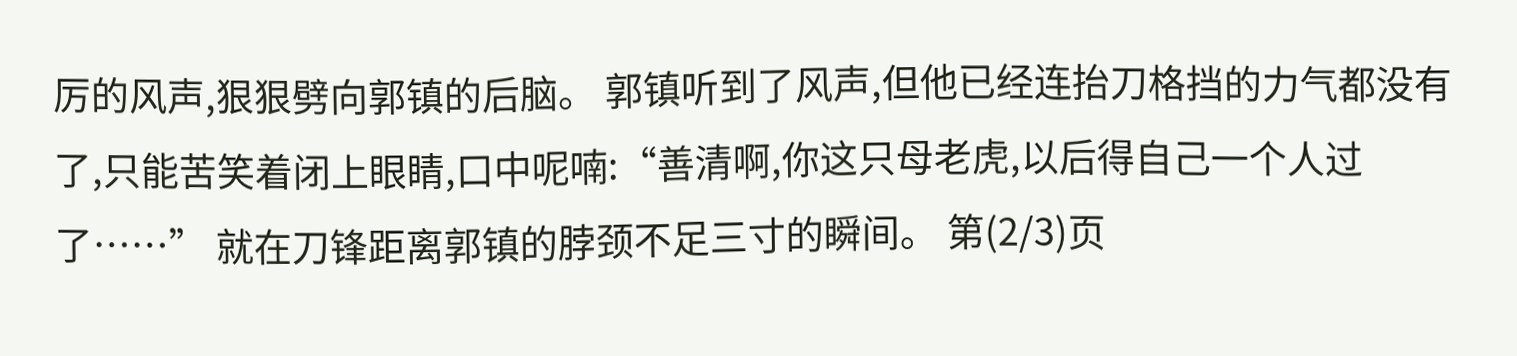厉的风声,狠狠劈向郭镇的后脑。 郭镇听到了风声,但他已经连抬刀格挡的力气都没有了,只能苦笑着闭上眼睛,口中呢喃:“善清啊,你这只母老虎,以后得自己一个人过了……” 就在刀锋距离郭镇的脖颈不足三寸的瞬间。 第(2/3)页